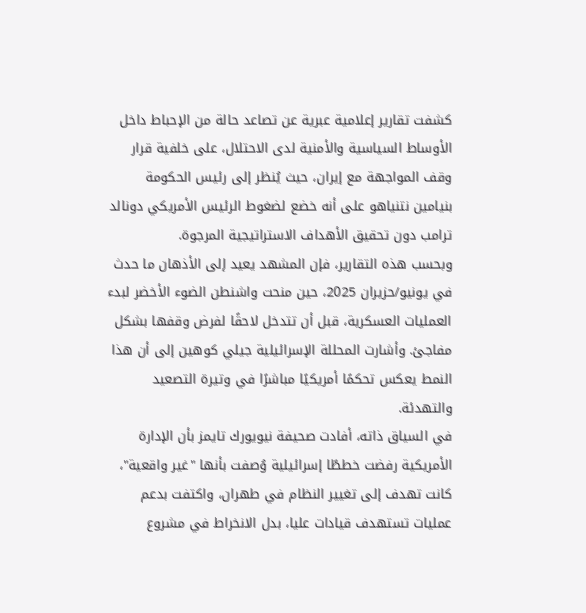كشفت تقارير إعلامية عبرية عن تصاعد حالة من الإحباط داخل الأوساط السياسية والأمنية لدى الاحتلال، على خلفية قرار وقف المواجهة مع إيران، حيث يُنظر إلى رئيس الحكومة بنيامين نتنياهو على أنه خضع لضغوط الرئيس الأمريكي دونالد ترامب دون تحقيق الأهداف الاستراتيجية المرجوة.
وبحسب هذه التقارير، فإن المشهد يعيد إلى الأذهان ما حدث في يونيو/حزيران 2025، حين منحت واشنطن الضوء الأخضر لبدء العمليات العسكرية، قبل أن تتدخل لاحقًا لفرض وقفها بشكل مفاجئ. وأشارت المحللة الإسرائيلية جيلي كوهين إلى أن هذا النمط يعكس تحكمًا أمريكيًا مباشرًا في وتيرة التصعيد والتهدئة.
في السياق ذاته، أفادت صحيفة نيويورك تايمز بأن الإدارة الأمريكية رفضت خططًا إسرائيلية وُصفت بأنها "غير واقعية"، كانت تهدف إلى تغيير النظام في طهران، واكتفت بدعم عمليات تستهدف قيادات عليا، بدل الانخراط في مشروع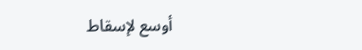أوسع لإسقاط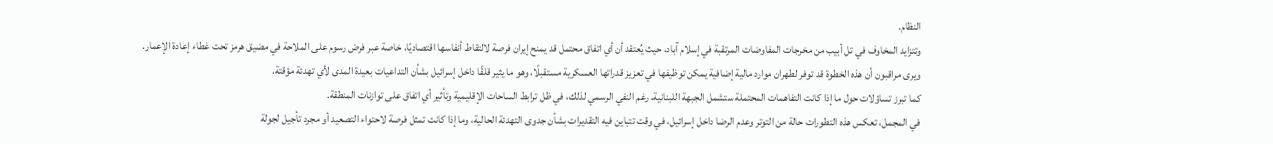النظام.
وتتزايد المخاوف في تل أبيب من مخرجات المفاوضات المرتقبة في إسلام آباد، حيث يُعتقد أن أي اتفاق محتمل قد يمنح إيران فرصة لالتقاط أنفاسها اقتصاديًا، خاصة عبر فرض رسوم على الملاحة في مضيق هرمز تحت غطاء إعادة الإعمار.
ويرى مراقبون أن هذه الخطوة قد توفر لطهران موارد مالية إضافية يمكن توظيفها في تعزيز قدراتها العسكرية مستقبلًا، وهو ما يثير قلقًا داخل إسرائيل بشأن التداعيات بعيدة المدى لأي تهدئة مؤقتة.
كما تبرز تساؤلات حول ما إذا كانت التفاهمات المحتملة ستشمل الجبهة اللبنانية، رغم النفي الرسمي لذلك، في ظل ترابط الساحات الإقليمية وتأثير أي اتفاق على توازنات المنطقة.
في المجمل، تعكس هذه التطورات حالة من التوتر وعدم الرضا داخل إسرائيل، في وقت تتباين فيه التقديرات بشأن جدوى التهدئة الحالية، وما إذا كانت تمثل فرصة لاحتواء التصعيد أو مجرد تأجيل لجولة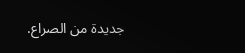جديدة من الصراع.